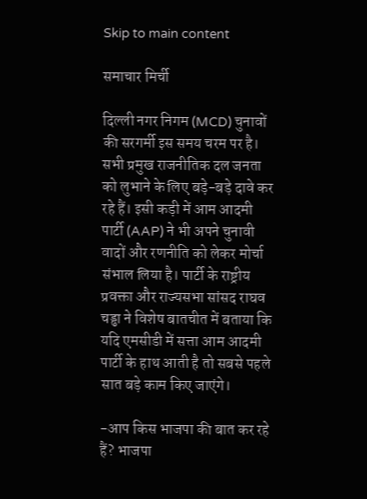Skip to main content

समाचार मिर्ची

दिल्ली नगर निगम (MCD) चुनावों की सरगर्मी इस समय चरम पर है। सभी प्रमुख राजनीतिक दल जनता को लुभाने के लिए बड़े-बड़े दावे कर रहे हैं। इसी कड़ी में आम आदमी पार्टी (AAP) ने भी अपने चुनावी वादों और रणनीति को लेकर मोर्चा संभाल लिया है। पार्टी के राष्ट्रीय प्रवक्ता और राज्यसभा सांसद राघव चड्ढा ने विशेष बातचीत में बताया कि यदि एमसीडी में सत्ता आम आदमी पार्टी के हाथ आती है तो सबसे पहले सात बड़े काम किए जाएंगे।

-आप किस भाजपा की बात कर रहे हैं? भाजपा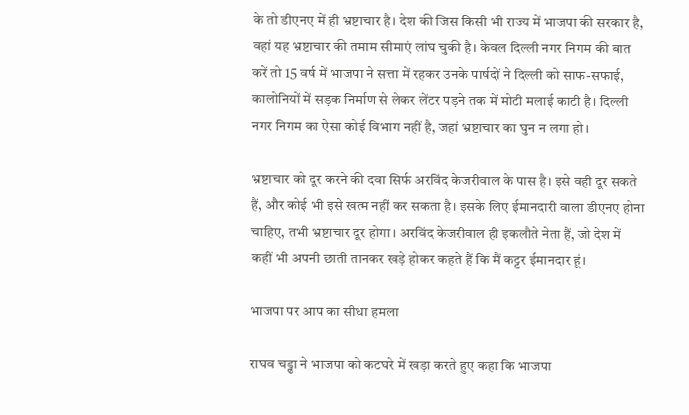के तो डीएनए में ही भ्रष्टाचार है। देश की जिस किसी भी राज्य में भाजपा की सरकार है, वहां यह भ्रष्टाचार की तमाम सीमाएं लांघ चुकी है। केवल दिल्ली नगर निगम की बात करें तो 15 वर्ष में भाजपा ने सत्ता में रहकर उनके पार्षदों ने दिल्ली को साफ-सफाई, कालोनियों में सड़क निर्माण से लेकर लेंटर पड़ने तक में मोटी मलाई काटी है। दिल्ली नगर निगम का ऐसा कोई विभाग नहीं है, जहां भ्रष्टाचार का घुन न लगा हो।

भ्रष्टाचार को दूर करने की दवा सिर्फ अरविंद केजरीवाल के पास है। इसे वही दूर सकते हैं, और कोई भी इसे खत्म नहीं कर सकता है। इसके लिए ईमानदारी वाला डीएनए होना चाहिए, तभी भ्रष्टाचार दूर होगा। अरविंद केजरीवाल ही इकलौते नेता हैं, जो देश में कहीं भी अपनी छाती तानकर खड़े होकर कहते हैं कि मैं कट्टर ईमानदार हूं।

भाजपा पर आप का सीधा हमला

राघव चड्ढा ने भाजपा को कटघरे में खड़ा करते हुए कहा कि भाजपा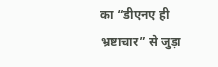का “डीएनए ही भ्रष्टाचार” से जुड़ा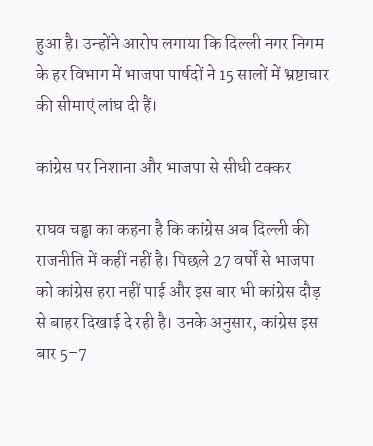हुआ है। उन्होंने आरोप लगाया कि दिल्ली नगर निगम के हर विभाग में भाजपा पार्षदों ने 15 सालों में भ्रष्टाचार की सीमाएं लांघ दी हैं।

कांग्रेस पर निशाना और भाजपा से सीधी टक्कर

राघव चड्ढा का कहना है कि कांग्रेस अब दिल्ली की राजनीति में कहीं नहीं है। पिछले 27 वर्षों से भाजपा को कांग्रेस हरा नहीं पाई और इस बार भी कांग्रेस दौड़ से बाहर दिखाई दे रही है। उनके अनुसार, कांग्रेस इस बार 5–7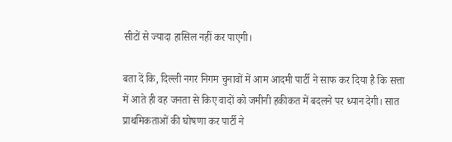सीटों से ज्यादा हासिल नहीं कर पाएगी।

बता दें कि, दिल्ली नगर निगम चुनावों में आम आदमी पार्टी ने साफ कर दिया है कि सत्ता में आते ही वह जनता से किए वादों को जमीनी हकीकत में बदलने पर ध्यान देगी। सात प्राथमिकताओं की घोषणा कर पार्टी ने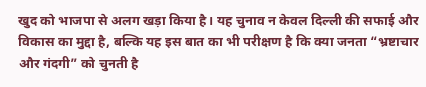खुद को भाजपा से अलग खड़ा किया है। यह चुनाव न केवल दिल्ली की सफाई और विकास का मुद्दा है, बल्कि यह इस बात का भी परीक्षण है कि क्या जनता “भ्रष्टाचार और गंदगी” को चुनती है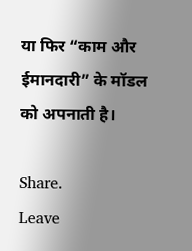या फिर “काम और ईमानदारी” के मॉडल को अपनाती है।

Share.
Leave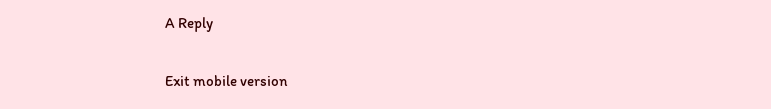A Reply

Exit mobile version